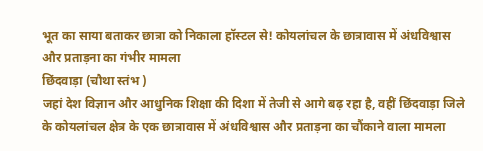भूत का साया बताकर छात्रा को निकाला हॉस्टल से! कोयलांचल के छात्रावास में अंधविश्वास और प्रताड़ना का गंभीर मामला
छिंदवाड़ा (चौथा स्तंभ )
जहां देश विज्ञान और आधुनिक शिक्षा की दिशा में तेजी से आगे बढ़ रहा है, वहीं छिंदवाड़ा जिले के कोयलांचल क्षेत्र के एक छात्रावास में अंधविश्वास और प्रताड़ना का चौंकाने वाला मामला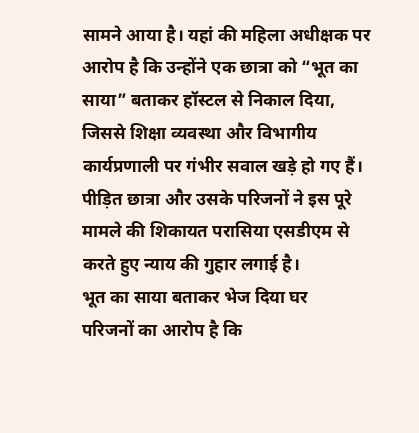सामने आया है। यहां की महिला अधीक्षक पर आरोप है कि उन्होंने एक छात्रा को “भूत का साया” बताकर हॉस्टल से निकाल दिया, जिससे शिक्षा व्यवस्था और विभागीय कार्यप्रणाली पर गंभीर सवाल खड़े हो गए हैं।
पीड़ित छात्रा और उसके परिजनों ने इस पूरे मामले की शिकायत परासिया एसडीएम से करते हुए न्याय की गुहार लगाई है।
भूत का साया बताकर भेज दिया घर
परिजनों का आरोप है कि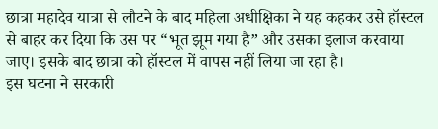छात्रा महादेव यात्रा से लौटने के बाद महिला अधीक्षिका ने यह कहकर उसे हॉस्टल से बाहर कर दिया कि उस पर “भूत झूम गया है” और उसका इलाज करवाया जाए। इसके बाद छात्रा को हॉस्टल में वापस नहीं लिया जा रहा है।
इस घटना ने सरकारी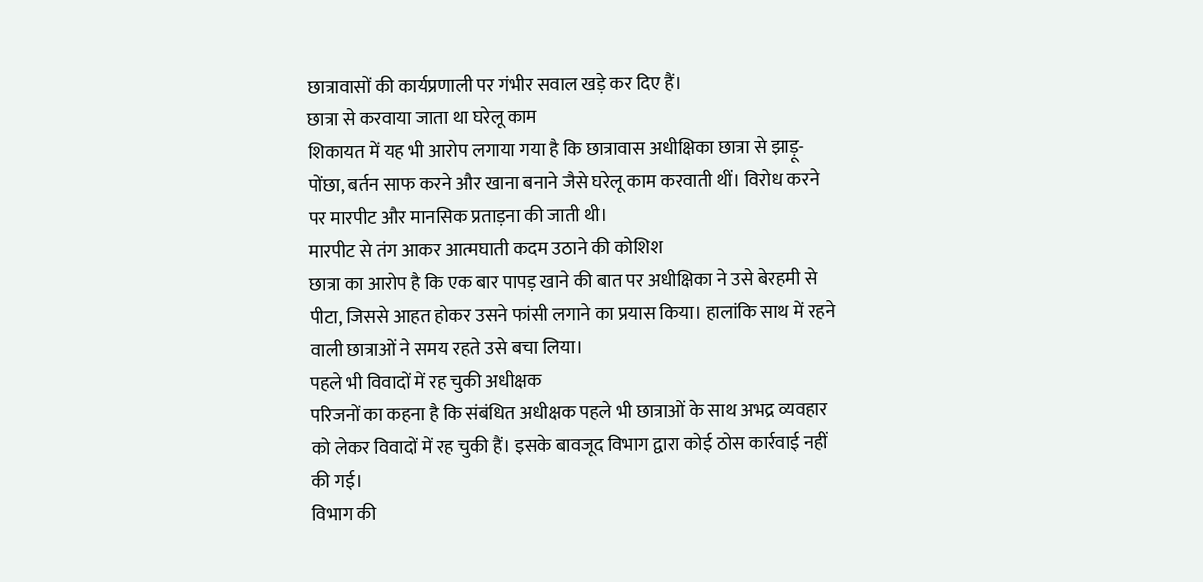छात्रावासों की कार्यप्रणाली पर गंभीर सवाल खड़े कर दिए हैं।
छात्रा से करवाया जाता था घरेलू काम
शिकायत में यह भी आरोप लगाया गया है कि छात्रावास अधीक्षिका छात्रा से झाड़ू-पोंछा, बर्तन साफ करने और खाना बनाने जैसे घरेलू काम करवाती थीं। विरोध करने पर मारपीट और मानसिक प्रताड़ना की जाती थी।
मारपीट से तंग आकर आत्मघाती कदम उठाने की कोशिश
छात्रा का आरोप है कि एक बार पापड़ खाने की बात पर अधीक्षिका ने उसे बेरहमी से पीटा, जिससे आहत होकर उसने फांसी लगाने का प्रयास किया। हालांकि साथ में रहने वाली छात्राओं ने समय रहते उसे बचा लिया।
पहले भी विवादों में रह चुकी अधीक्षक
परिजनों का कहना है कि संबंधित अधीक्षक पहले भी छात्राओं के साथ अभद्र व्यवहार को लेकर विवादों में रह चुकी हैं। इसके बावजूद विभाग द्वारा कोई ठोस कार्रवाई नहीं की गई।
विभाग की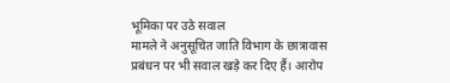भूमिका पर उठे सवाल
मामले ने अनुसूचित जाति विभाग के छात्रावास प्रबंधन पर भी सवाल खड़े कर दिए हैं। आरोप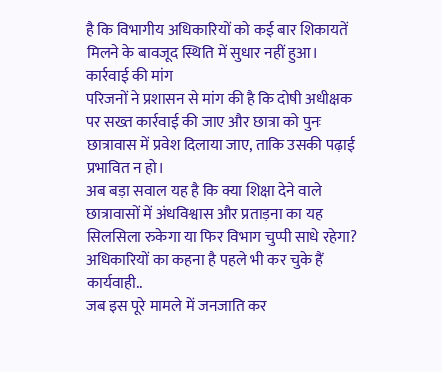है कि विभागीय अधिकारियों को कई बार शिकायतें मिलने के बावजूद स्थिति में सुधार नहीं हुआ।
कार्रवाई की मांग
परिजनों ने प्रशासन से मांग की है कि दोषी अधीक्षक पर सख्त कार्रवाई की जाए और छात्रा को पुनः छात्रावास में प्रवेश दिलाया जाए, ताकि उसकी पढ़ाई प्रभावित न हो।
अब बड़ा सवाल यह है कि क्या शिक्षा देने वाले छात्रावासों में अंधविश्वास और प्रताड़ना का यह सिलसिला रुकेगा या फिर विभाग चुप्पी साधे रहेगा?
अधिकारियों का कहना है पहले भी कर चुके हैं कार्यवाही..
जब इस पूरे मामले में जनजाति कर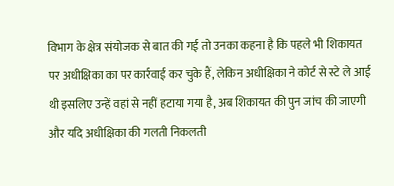विभाग के क्षेत्र संयोजक से बात की गई तो उनका कहना है कि पहले भी शिकायत पर अधीक्षिका का पर कार्रवाई कर चुके हैं, लेकिन अधीक्षिका ने कोर्ट से स्टे ले आई थी इसलिए उन्हें वहां से नहीं हटाया गया है, अब शिकायत की पुन जांच की जाएगी और यदि अधीक्षिका की गलती निकलती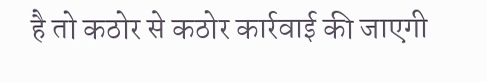है तो कठोर से कठोर कार्रवाई की जाएगी